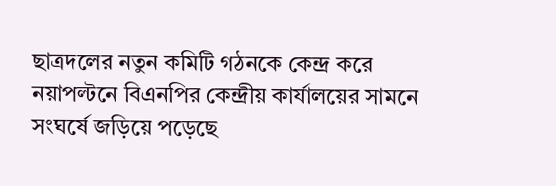ছাত্রদলের নতুন কমিটি গঠনকে কেন্দ্র করে নয়াপল্টনে বিএনপির কেন্দ্রীয় কার্যালয়ের সামনে সংঘর্ষে জড়িয়ে পড়েছে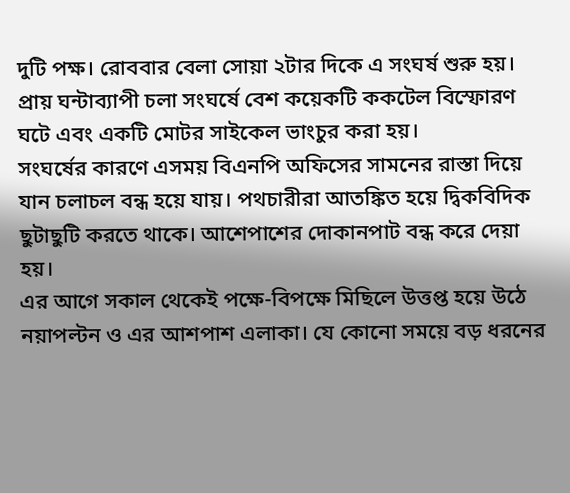দুটি পক্ষ। রোববার বেলা সোয়া ২টার দিকে এ সংঘর্ষ শুরু হয়। প্রায় ঘন্টাব্যাপী চলা সংঘর্ষে বেশ কয়েকটি ককটেল বিস্ফোরণ ঘটে এবং একটি মোটর সাইকেল ভাংচুর করা হয়।
সংঘর্ষের কারণে এসময় বিএনপি অফিসের সামনের রাস্তা দিয়ে যান চলাচল বন্ধ হয়ে যায়। পথচারীরা আতঙ্কিত হয়ে দ্বিকবিদিক ছুটাছুটি করতে থাকে। আশেপাশের দোকানপাট বন্ধ করে দেয়া হয়।
এর আগে সকাল থেকেই পক্ষে-বিপক্ষে মিছিলে উত্তপ্ত হয়ে উঠে নয়াপল্টন ও এর আশপাশ এলাকা। যে কোনো সময়ে বড় ধরনের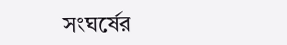সংঘর্ষের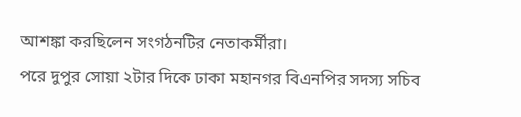আশঙ্কা করছিলেন সংগঠনটির নেতাকর্মীরা।
পরে দুপুর সোয়া ২টার দিকে ঢাকা মহানগর বিএনপির সদস্য সচিব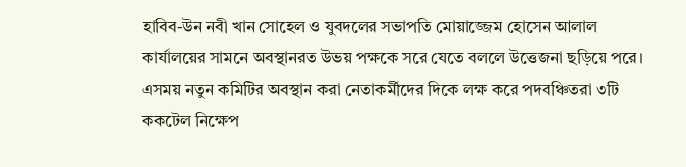হাবিব-উন নবী খান সোহেল ও যুবদলের সভাপতি মোয়াজ্জেম হোসেন আলাল কার্যালয়ের সামনে অবস্থানরত উভয় পক্ষকে সরে যেতে বললে উত্তেজনা ছড়িয়ে পরে। এসময় নতুন কমিটির অবস্থান করা নেতাকর্মীদের দিকে লক্ষ করে পদবঞ্চিতরা ৩টি ককটেল নিক্ষেপ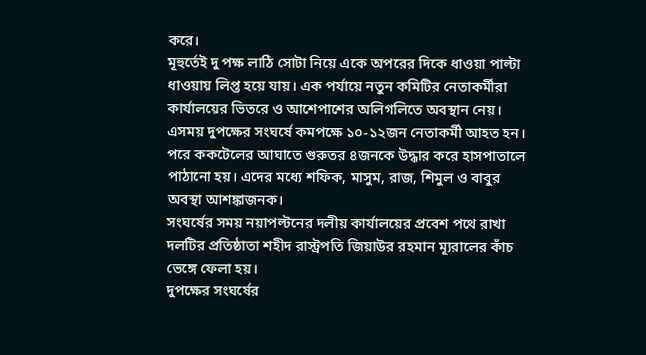করে।
মূহুর্তেই দু পক্ষ লাঠি সোটা নিয়ে একে অপরের দিকে ধাওয়া পাল্টা ধাওয়ায় লিপ্ত হয়ে যায়। এক পর্যায়ে নতুন কমিটির নেতাকর্মীরা কার্যালয়ের ভিতরে ও আশেপাশের অলিগলিতে অবস্থান নেয়।
এসময় দুপক্ষের সংঘর্ষে কমপক্ষে ১০-১২জন নেতাকর্মী আহত হন। পরে ককটেলের আঘাতে গুরুতর ৪জনকে উদ্ধার করে হাসপাতালে পাঠানো হয়। এদের মধ্যে শফিক, মাসুম, রাজ, শিমুল ও বাবুর অবস্থা আশঙ্কাজনক।
সংঘর্ষের সময় নয়াপল্টনের দলীয় কার্যালয়ের প্রবেশ পথে রাখা দলটির প্রতিষ্ঠাতা শহীদ রাস্ট্রপতি জিয়াউর রহমান ম্যূরালের কাঁচ ভেঙ্গে ফেলা হয়।
দুপক্ষের সংঘর্ষের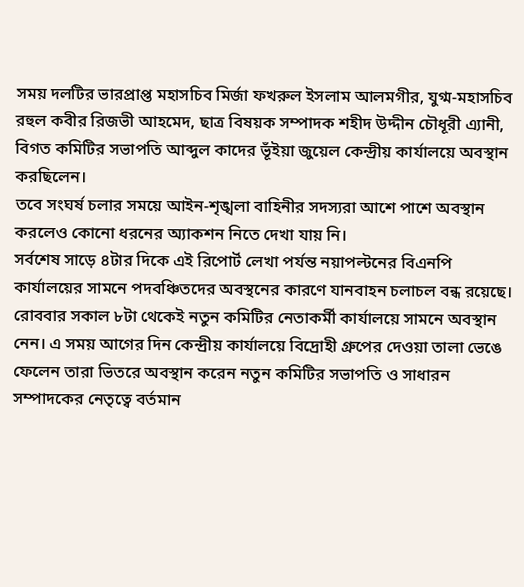সময় দলটির ভারপ্রাপ্ত মহাসচিব মির্জা ফখরুল ইসলাম আলমগীর, যুগ্ম-মহাসচিব রহুল কবীর রিজভী আহমেদ, ছাত্র বিষয়ক সম্পাদক শহীদ উদ্দীন চৌধূরী এ্যানী, বিগত কমিটির সভাপতি আব্দুল কাদের ভূঁইয়া জুয়েল কেন্দ্রীয় কার্যালয়ে অবস্থান করছিলেন।
তবে সংঘর্ষ চলার সময়ে আইন-শৃঙ্খলা বাহিনীর সদস্যরা আশে পাশে অবস্থান করলেও কোনো ধরনের অ্যাকশন নিতে দেখা যায় নি।
সর্বশেষ সাড়ে ৪টার দিকে এই রিপোর্ট লেখা পর্যন্ত নয়াপল্টনের বিএনপি কার্যালয়ের সামনে পদবঞ্চিতদের অবস্থনের কারণে যানবাহন চলাচল বন্ধ রয়েছে।
রোববার সকাল ৮টা থেকেই নতুন কমিটির নেতাকর্মী কার্যালয়ে সামনে অবস্থান নেন। এ সময় আগের দিন কেন্দ্রীয় কার্যালয়ে বিদ্রোহী গ্রুপের দেওয়া তালা ভেঙে ফেলেন তারা ভিতরে অবস্থান করেন নতুন কমিটির সভাপতি ও সাধারন সম্পাদকের নেতৃত্বে বর্তমান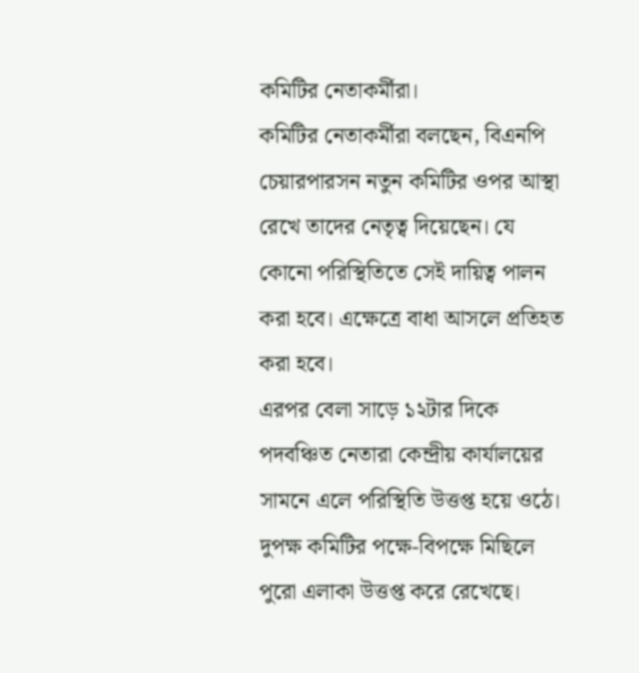কমিটির নেতাকর্মীরা।
কমিটির নেতাকর্মীরা বলছেন, বিএনপি চেয়ারপারসন নতুন কমিটির ওপর আস্থা রেখে তাদের নেতৃত্ব দিয়েছেন। যে কোনো পরিস্থিতিতে সেই দায়িত্ব পালন করা হবে। এক্ষেত্রে বাধা আসলে প্রতিহত করা হবে।
এরপর বেলা সাড়ে ১২টার দিকে পদবঞ্চিত নেতারা কেন্দ্রীয় কার্যালয়ের সামনে এলে পরিস্থিতি উত্তপ্ত হয়ে ওঠে। দুপক্ষ কমিটির পক্ষে-বিপক্ষে মিছিলে পুরো এলাকা উত্তপ্ত করে রেখেছে।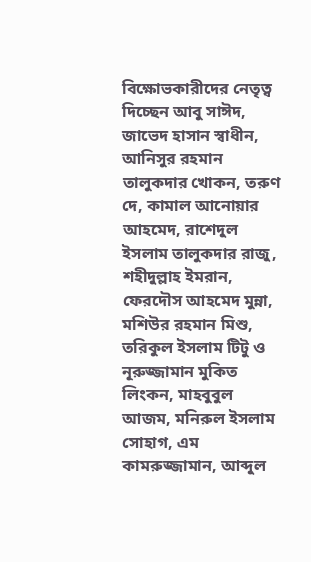বিক্ষোভকারীদের নেতৃত্ব দিচ্ছেন আবু সাঈদ, জাভেদ হাসান স্বাধীন, আনিসুর রহমান তালুকদার খোকন, তরুণ দে, কামাল আনোয়ার আহমেদ, রাশেদুল ইসলাম তালুকদার রাজু, শহীদুল্লাহ ইমরান, ফেরদৌস আহমেদ মুন্না, মশিউর রহমান মিশু, তরিকুল ইসলাম টিটু ও নূরুজ্জামান মুকিত লিংকন, মাহবুবুল আজম, মনিরুল ইসলাম সোহাগ, এম কামরুজ্জামান, আব্দুল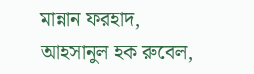মান্নান ফরহাদ, আহসানুল হক রুবেল,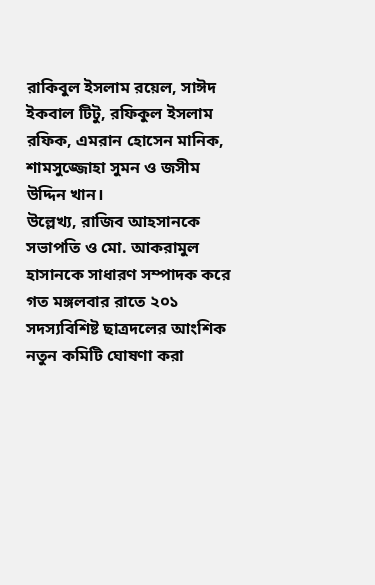রাকিবুল ইসলাম রয়েল, সাঈদ ইকবাল টিটু, রফিকুল ইসলাম রফিক, এমরান হোসেন মানিক, শামসুজ্জোহা সুমন ও জসীম উদ্দিন খান।
উল্লেখ্য, রাজিব আহসানকে সভাপতি ও মো. আকরামুল হাসানকে সাধারণ সম্পাদক করে গত মঙ্গলবার রাতে ২০১ সদস্যবিশিষ্ট ছাত্রদলের আংশিক নতুন কমিটি ঘোষণা করা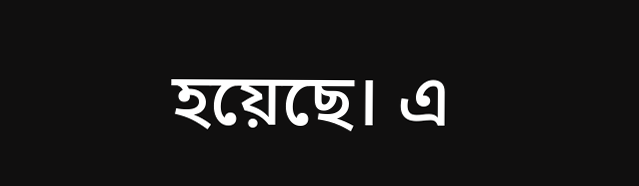হয়েছে। এ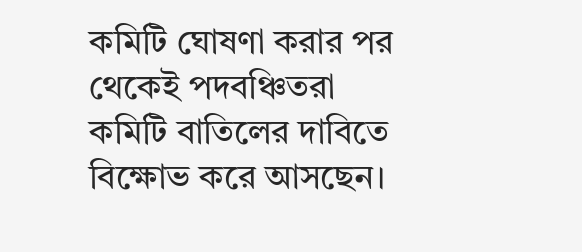কমিটি ঘোষণা করার পর থেকেই পদবঞ্চিতরা কমিটি বাতিলের দাবিতে বিক্ষোভ করে আসছেন।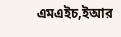এমএইচ,ইআর